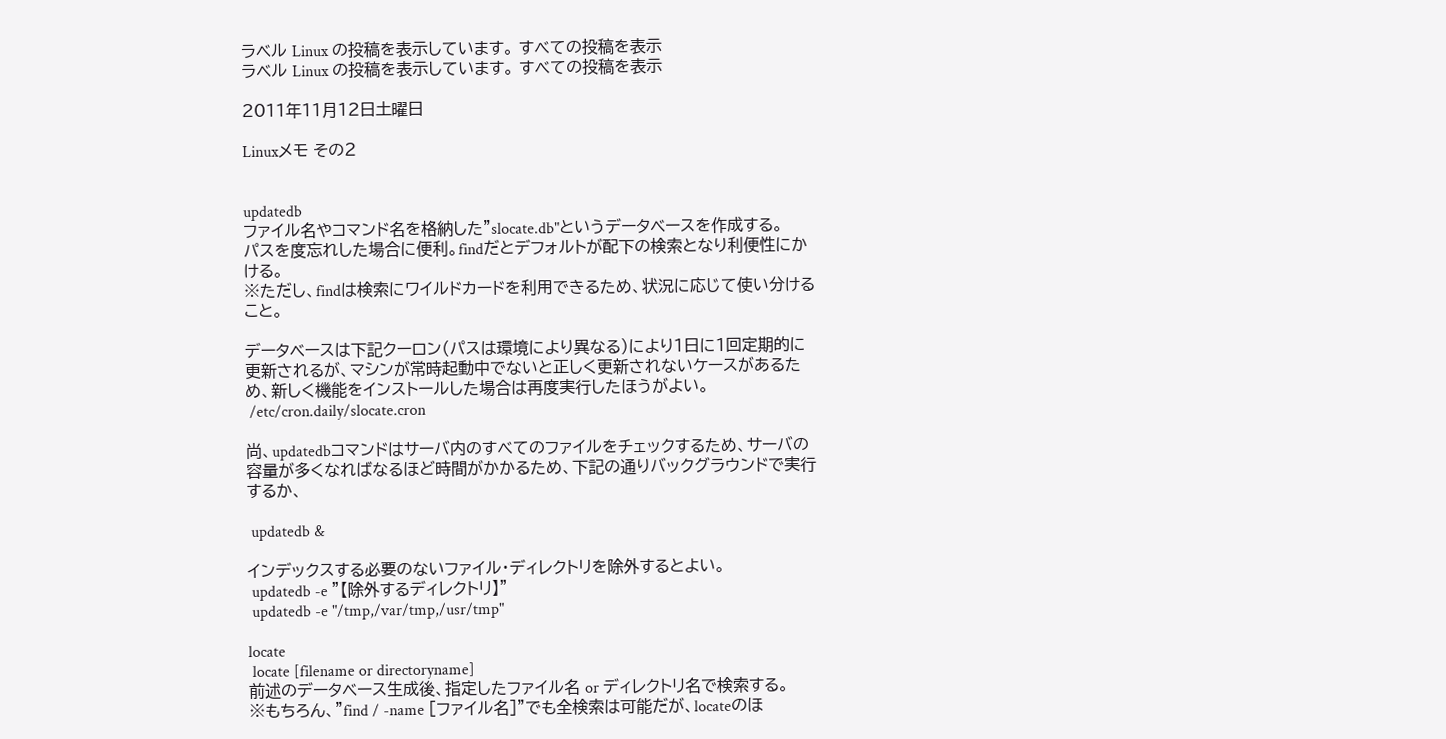ラベル Linux の投稿を表示しています。 すべての投稿を表示
ラベル Linux の投稿を表示しています。 すべての投稿を表示

2011年11月12日土曜日

Linuxメモ その2


updatedb
ファイル名やコマンド名を格納した"slocate.db"というデータベースを作成する。
パスを度忘れした場合に便利。findだとデフォルトが配下の検索となり利便性にかける。
※ただし、findは検索にワイルドカードを利用できるため、状況に応じて使い分けること。

データベースは下記クーロン(パスは環境により異なる)により1日に1回定期的に更新されるが、マシンが常時起動中でないと正しく更新されないケースがあるため、新しく機能をインストールした場合は再度実行したほうがよい。
 /etc/cron.daily/slocate.cron

尚、updatedbコマンドはサーバ内のすべてのファイルをチェックするため、サーバの容量が多くなればなるほど時間がかかるため、下記の通りバックグラウンドで実行するか、

 updatedb &

インデックスする必要のないファイル・ディレクトリを除外するとよい。
 updatedb -e "【除外するディレクトリ】"
 updatedb -e "/tmp,/var/tmp,/usr/tmp"

locate
 locate [filename or directoryname]
前述のデータベース生成後、指定したファイル名 or ディレクトリ名で検索する。
※もちろん、"find / -name [ファイル名]"でも全検索は可能だが、locateのほ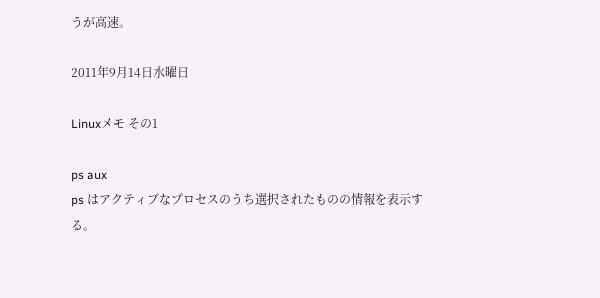うが高速。

2011年9月14日水曜日

Linuxメモ その1

ps aux
ps はアクティブなプロセスのうち選択されたものの情報を表示する。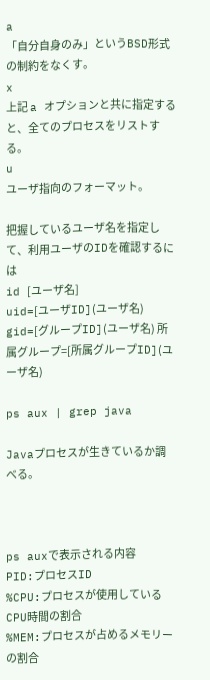a
「自分自身のみ」というBSD形式の制約をなくす。
x
上記 a オプションと共に指定すると、全てのプロセスをリストする。
u
ユーザ指向のフォーマット。

把握しているユーザ名を指定して、利用ユーザのIDを確認するには
id [ユーザ名]
uid=[ユーザID](ユーザ名) gid=[グループID](ユーザ名) 所属グループ=[所属グループID](ユーザ名)

ps aux | grep java

Javaプロセスが生きているか調べる。



ps auxで表示される内容
PID:プロセスID
%CPU:プロセスが使用しているCPU時間の割合
%MEM:プロセスが占めるメモリーの割合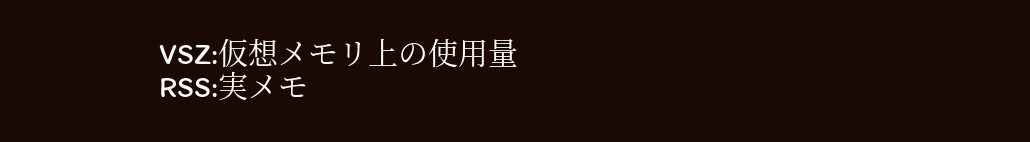VSZ:仮想メモリ上の使用量
RSS:実メモ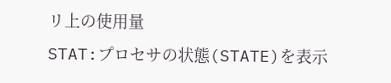リ上の使用量
STAT:プロセサの状態(STATE)を表示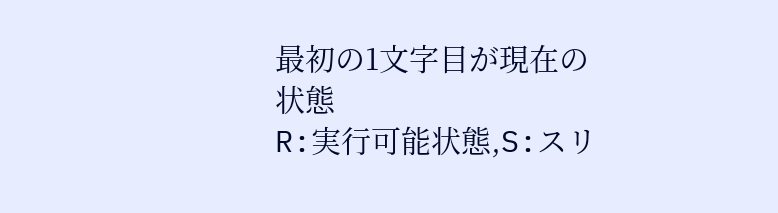最初の1文字目が現在の状態
R:実行可能状態,S:スリ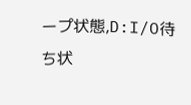ープ状態,D:I/O待ち状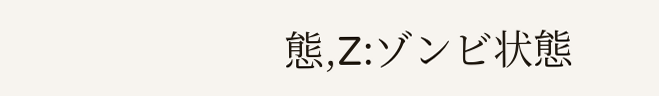態,Z:ゾンビ状態